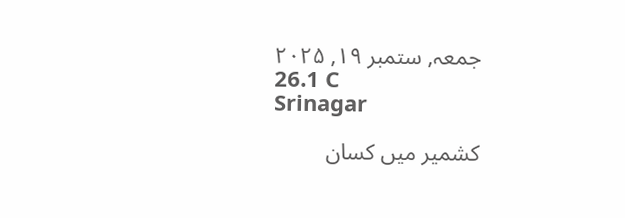جمعہ, ستمبر ۱۹, ۲۰۲۵
26.1 C
Srinagar

کشمیر میں کسان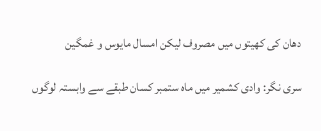دھان کی کھیتوں میں مصروف لیکن امسال مایوس و غمگین

سری نگر: وادی کشمیر میں ماہ ستمبر کسان طبقے سے وابستہ لوگوں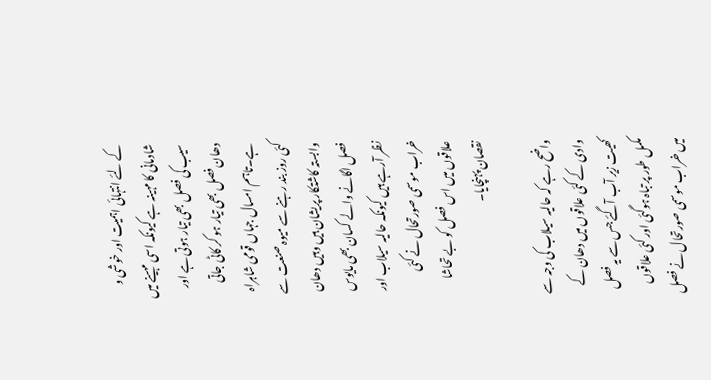کے لئے انتہائی اہمیت اور خوشی و شادمانی کا مہینہ ہے کیونکہ اسی مہینے میں سیب کی فصل بھی تیار ہوتی ہے اور دھان فصل بھی تیار ہو کر کاٹی جاتی ہے۔تاہم امسال جہاں قومی شاہراہ کئی روز بند رہنے سے میوہ صنعت سے وابستہ کاشتکار پریشان ہیں وہیں دھان فصل اگانے والے کسان بھی مایوس نظر آرہے ہیں کیونکہ حالیہ سیلاب اور خراب موسمی صورتحال نے کئی علاقوں میں اس فصل کو بے تحاشا نقصان پہنچایا۔

واضح رہے کہ حالیہ سیلاب کی وجہ سے وادی کے کئی علاقوں میں دھان کے کھیت زیر آب آگئے جس سے یہ فصل مکمل طور پر تباہ ہوگئی اور کئی علاقوں میں خراب موسمی صورتحال نے فصل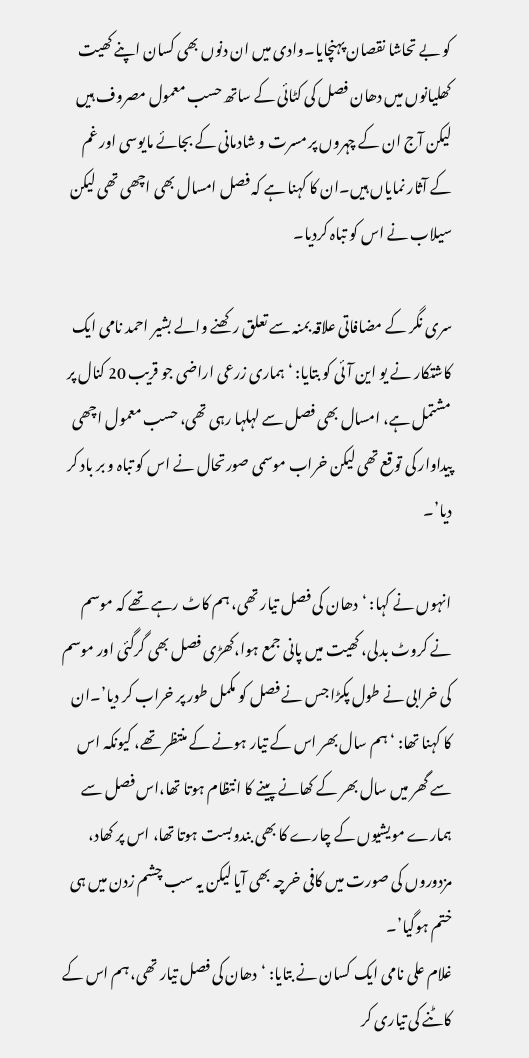کو بے تحاشا نقصان پہنچایا۔وادی میں ان دنوں بھی کسان اپنے کھیت کھلیانوں میں دھان فصل کی کٹائی کے ساتھ حسب معمول مصروف ہیں لیکن آج ان کے چہروں پر مسرت و شادمانی کے بجائے مایوسی اور غم کے آثار نمایاں ہیں۔ان کا کہنا ہے کہ فصل امسال بھی اچھی تھی لیکن سیلاب نے اس کو تباہ کردیا۔

سری نگر کے مضافاتی علاقہ بمنہ سے تعلق رکھنے والے بشیر احمد نامی ایک کاشتکار نے یو این آئی کو بتایا: ‘ہماری زرعی اراضی جو قریب 20 کنال پر مشتمل ہے، امسال بھی فصل سے لہلہا رہی تھی، حسب معمول اچھی پیداوار کی توقع تھی لیکن خراب موسمی صورتحال نے اس کو تباہ و بر باد کر دیا’۔

انہوں نے کہا: ‘دھان کی فصل تیار تھی، ہم کاٹ رہے تھے کہ موسم نے کروٹ بدلی، کھیت میں پانی جمع ہوا،کھڑی فصل بھی گرگئی اور موسم کی خرابی نے طول پکڑا جس نے فصل کو مکمل طور پر خراب کر دیا’۔ان کا کہنا تھا: ‘ہم سال بھر اس کے تیار ہونے کے منتظر تھے، کیونکہ اس سے گھر میں سال بھر کے کھانے پینے کا انتظام ہوتا تھا،اس فصل سے ہمارے مویشیوں کے چارے کا بھی بندوبست ہوتا تھا، اس پر کھاد، مزدوروں کی صورت میں کافی خرچہ بھی آیا لیکن یہ سب چشم زدن میں ہی ختم ہوگیا’۔
غلام علی نامی ایک کسان نے بتایا: ‘دھان کی فصل تیار تھی، ہم اس کے کاٹنے کی تیاری کر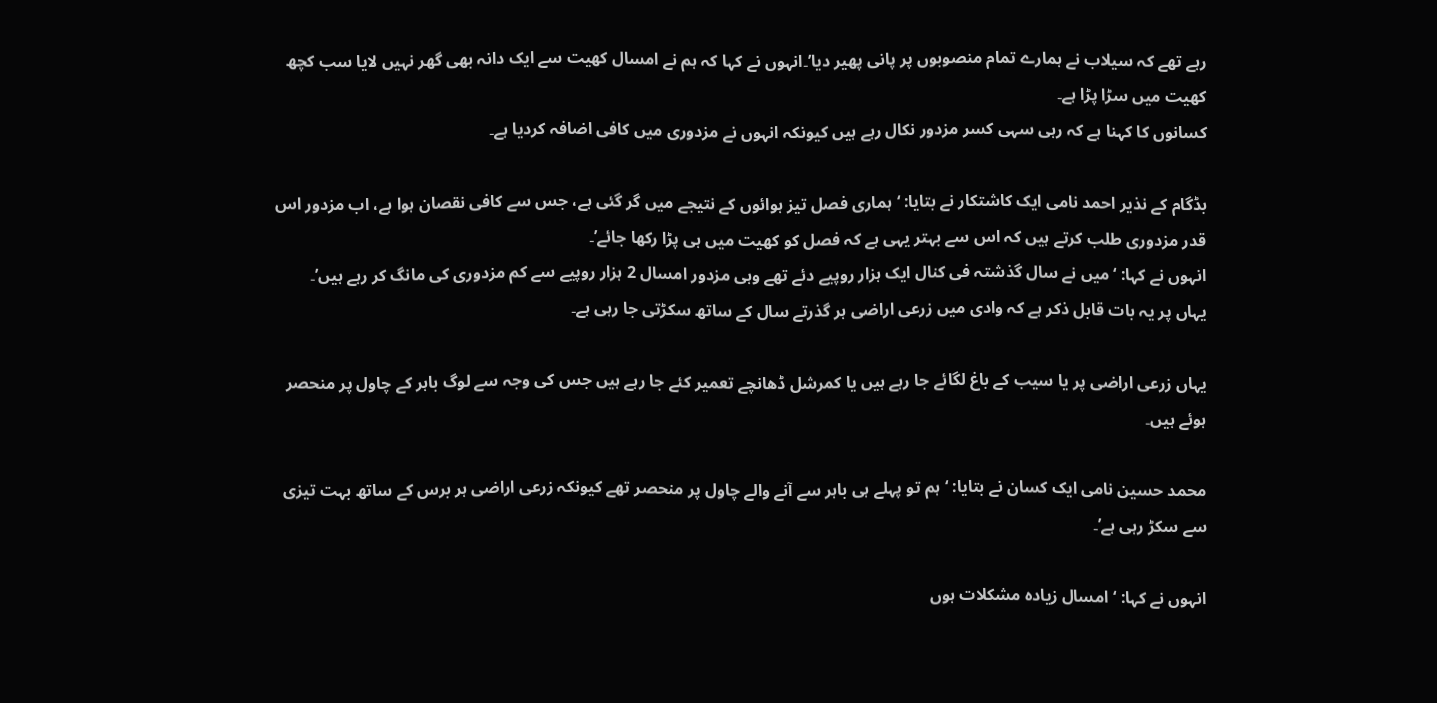رہے تھے کہ سیلاب نے ہمارے تمام منصوبوں پر پانی پھیر دیا’۔انہوں نے کہا کہ ہم نے امسال کھیت سے ایک دانہ بھی گھر نہیں لایا سب کچھ کھیت میں سڑا پڑا ہے۔
کسانوں کا کہنا ہے کہ رہی سہی کسر مزدور نکال رہے ہیں کیونکہ انہوں نے مزدوری میں کافی اضافہ کردیا ہے۔

بڈگام کے نذیر احمد نامی ایک کاشتکار نے بتایا: ‘ہماری فصل تیز ہوائوں کے نتیجے میں گر گئی ہے، جس سے کافی نقصان ہوا ہے، اب مزدور اس قدر مزدوری طلب کرتے ہیں کہ اس سے بہتر یہی ہے کہ فصل کو کھیت میں ہی پڑا رکھا جائے’۔
انہوں نے کہا: ‘میں نے سال گذشتہ فی کنال ایک ہزار روپیے دئے تھے وہی مزدور امسال 2 ہزار روپیے سے کم مزدوری کی مانگ کر رہے ہیں’۔
یہاں پر یہ بات قابل ذکر ہے کہ وادی میں زرعی اراضی ہر گذرتے سال کے ساتھ سکڑتی جا رہی ہے۔

یہاں زرعی اراضی پر یا سیب کے باغ لگائے جا رہے ہیں یا کمرشل ڈھانچے تعمیر کئے جا رہے ہیں جس کی وجہ سے لوگ باہر کے چاول پر منحصر ہوئے ہیں۔

محمد حسین نامی ایک کسان نے بتایا: ‘ہم تو پہلے ہی باہر سے آنے والے چاول پر منحصر تھے کیونکہ زرعی اراضی ہر برس کے ساتھ بہت تیزی سے سکڑ رہی ہے’۔

انہوں نے کہا: ‘امسال زیادہ مشکلات ہوں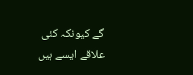گے کیونکہ کئی علاقے ایسے ہیں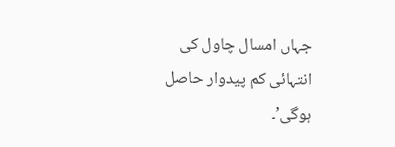جہاں امسال چاول کی انتہائی کم پیدوار حاصل ہوگی’۔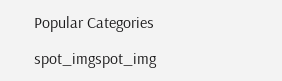Popular Categories

spot_imgspot_img